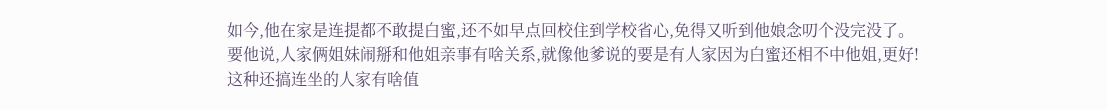如今,他在家是连提都不敢提白蜜,还不如早点回校住到学校省心,免得又听到他娘念叨个没完没了。
要他说,人家俩姐妹闹掰和他姐亲事有啥关系,就像他爹说的要是有人家因为白蜜还相不中他姐,更好!
这种还搞连坐的人家有啥值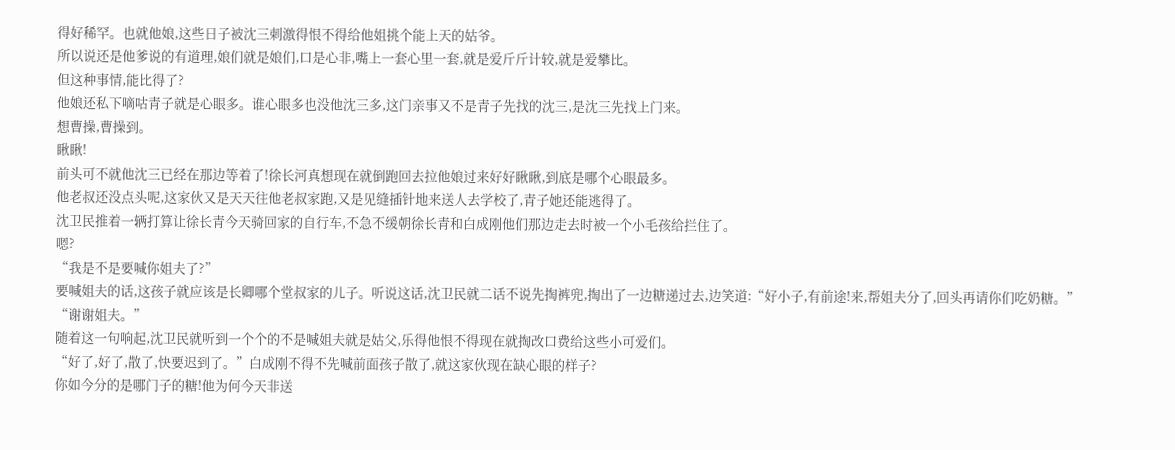得好稀罕。也就他娘,这些日子被沈三刺激得恨不得给他姐挑个能上天的姑爷。
所以说还是他爹说的有道理,娘们就是娘们,口是心非,嘴上一套心里一套,就是爱斤斤计较,就是爱攀比。
但这种事情,能比得了?
他娘还私下嘀咕青子就是心眼多。谁心眼多也没他沈三多,这门亲事又不是青子先找的沈三,是沈三先找上门来。
想曹操,曹操到。
瞅瞅!
前头可不就他沈三已经在那边等着了!徐长河真想现在就倒跑回去拉他娘过来好好瞅瞅,到底是哪个心眼最多。
他老叔还没点头呢,这家伙又是天天往他老叔家跑,又是见缝插针地来送人去学校了,青子她还能逃得了。
沈卫民推着一辆打算让徐长青今天骑回家的自行车,不急不缓朝徐长青和白成刚他们那边走去时被一个小毛孩给拦住了。
嗯?
“我是不是要喊你姐夫了?”
要喊姐夫的话,这孩子就应该是长卿哪个堂叔家的儿子。听说这话,沈卫民就二话不说先掏裤兜,掏出了一边糖递过去,边笑道:“好小子,有前途!来,帮姐夫分了,回头再请你们吃奶糖。”
“谢谢姐夫。”
随着这一句响起,沈卫民就听到一个个的不是喊姐夫就是姑父,乐得他恨不得现在就掏改口费给这些小可爱们。
“好了,好了,散了,快要迟到了。”白成刚不得不先喊前面孩子散了,就这家伙现在缺心眼的样子?
你如今分的是哪门子的糖!他为何今天非送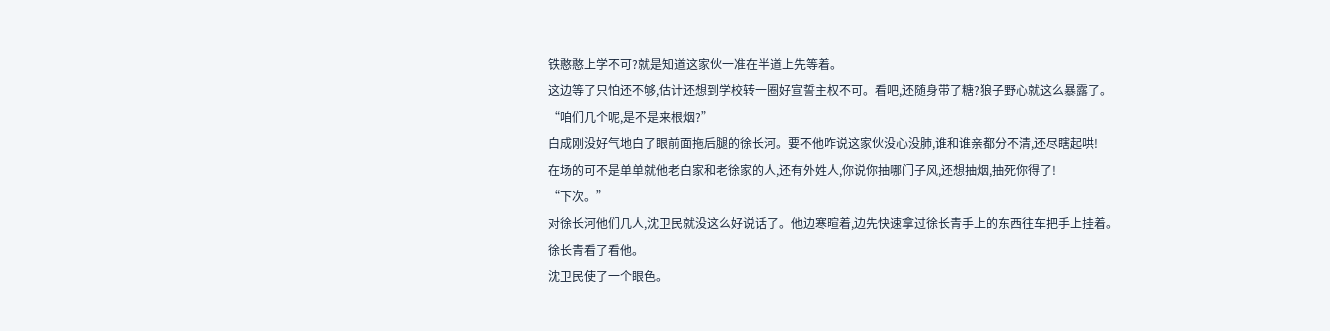铁憨憨上学不可?就是知道这家伙一准在半道上先等着。
这边等了只怕还不够,估计还想到学校转一圈好宣誓主权不可。看吧,还随身带了糖?狼子野心就这么暴露了。
“咱们几个呢,是不是来根烟?”
白成刚没好气地白了眼前面拖后腿的徐长河。要不他咋说这家伙没心没肺,谁和谁亲都分不清,还尽瞎起哄!
在场的可不是单单就他老白家和老徐家的人,还有外姓人,你说你抽哪门子风,还想抽烟,抽死你得了!
“下次。”
对徐长河他们几人,沈卫民就没这么好说话了。他边寒暄着,边先快速拿过徐长青手上的东西往车把手上挂着。
徐长青看了看他。
沈卫民使了一个眼色。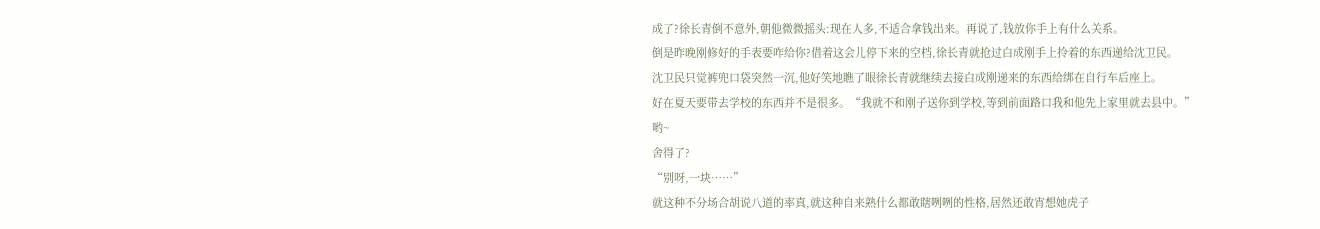成了?徐长青倒不意外,朝他微微摇头:现在人多,不适合拿钱出来。再说了,钱放你手上有什么关系。
倒是昨晚刚修好的手表要咋给你?借着这会儿停下来的空档,徐长青就抢过白成刚手上拎着的东西递给沈卫民。
沈卫民只觉裤兜口袋突然一沉,他好笑地瞧了眼徐长青就继续去接白成刚递来的东西给绑在自行车后座上。
好在夏天要带去学校的东西并不是很多。“我就不和刚子送你到学校,等到前面路口我和他先上家里就去县中。”
哟~
舍得了?
“别呀,一块……”
就这种不分场合胡说八道的率真,就这种自来熟什么都敢瞎咧咧的性格,居然还敢宵想她虎子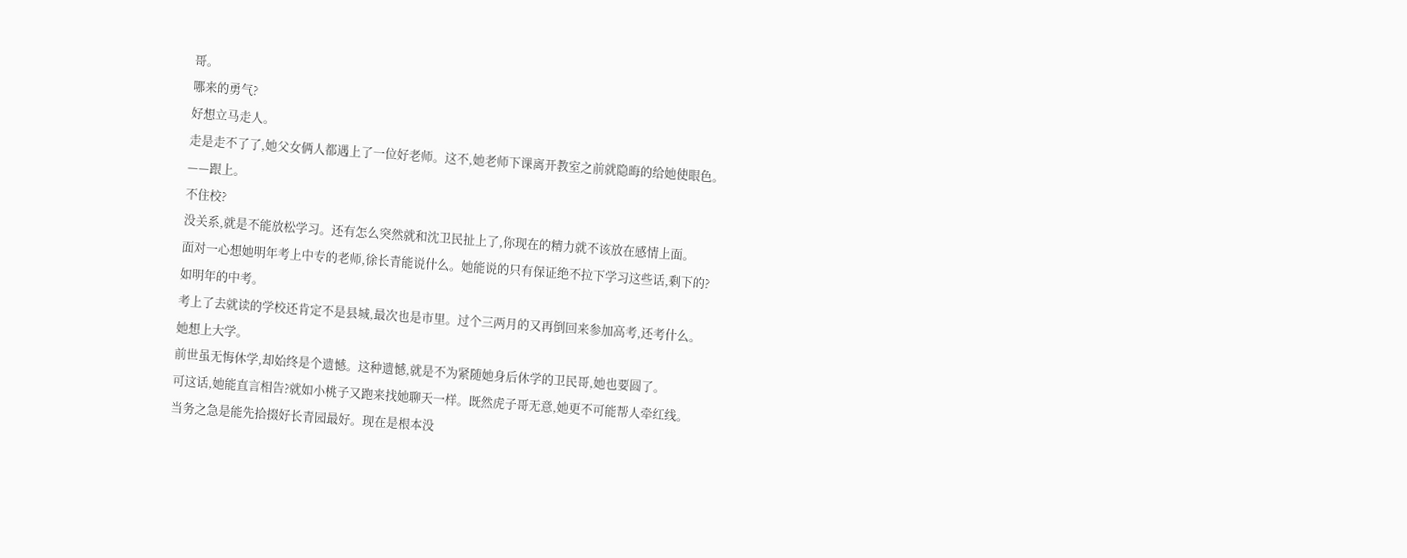哥。
哪来的勇气?
好想立马走人。
走是走不了了,她父女俩人都遇上了一位好老师。这不,她老师下课离开教室之前就隐晦的给她使眼色。
——跟上。
不住校?
没关系,就是不能放松学习。还有怎么突然就和沈卫民扯上了,你现在的精力就不该放在感情上面。
面对一心想她明年考上中专的老师,徐长青能说什么。她能说的只有保证绝不拉下学习这些话,剩下的?
如明年的中考。
考上了去就读的学校还肯定不是县城,最次也是市里。过个三两月的又再倒回来参加高考,还考什么。
她想上大学。
前世虽无悔休学,却始终是个遗憾。这种遗憾,就是不为紧随她身后休学的卫民哥,她也要圆了。
可这话,她能直言相告?就如小桃子又跑来找她聊天一样。既然虎子哥无意,她更不可能帮人牵红线。
当务之急是能先拾掇好长青园最好。现在是根本没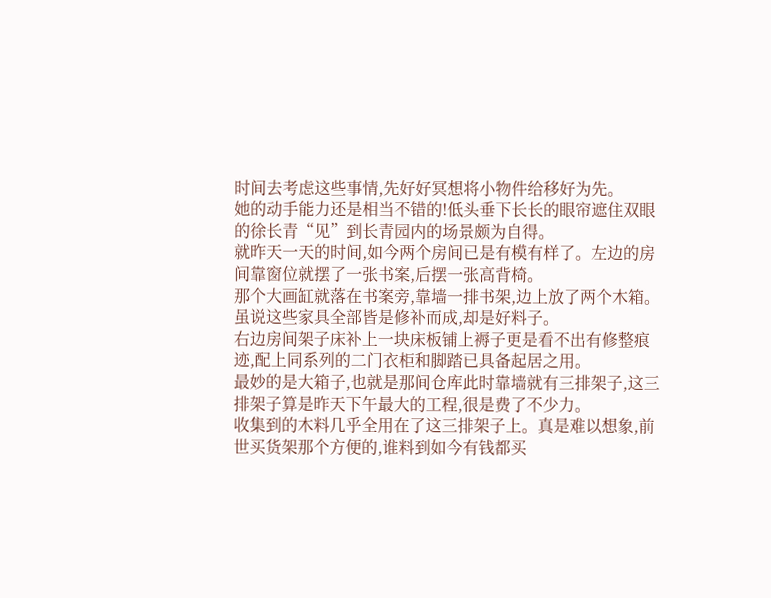时间去考虑这些事情,先好好冥想将小物件给移好为先。
她的动手能力还是相当不错的!低头垂下长长的眼帘遮住双眼的徐长青“见”到长青园内的场景颇为自得。
就昨天一天的时间,如今两个房间已是有模有样了。左边的房间靠窗位就摆了一张书案,后摆一张高背椅。
那个大画缸就落在书案旁,靠墙一排书架,边上放了两个木箱。虽说这些家具全部皆是修补而成,却是好料子。
右边房间架子床补上一块床板铺上褥子更是看不出有修整痕迹,配上同系列的二门衣柜和脚踏已具备起居之用。
最妙的是大箱子,也就是那间仓库此时靠墙就有三排架子,这三排架子算是昨天下午最大的工程,很是费了不少力。
收集到的木料几乎全用在了这三排架子上。真是难以想象,前世买货架那个方便的,谁料到如今有钱都买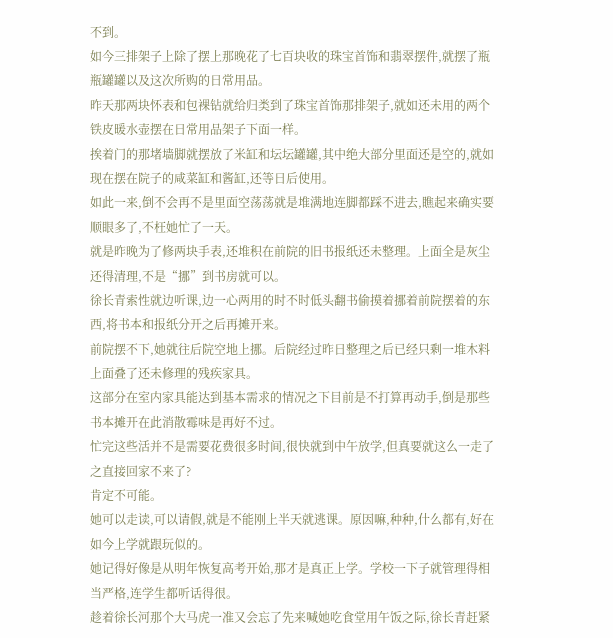不到。
如今三排架子上除了摆上那晚花了七百块收的珠宝首饰和翡翠摆件,就摆了瓶瓶罐罐以及这次所购的日常用品。
昨天那两块怀表和包裸钻就给归类到了珠宝首饰那排架子,就如还未用的两个铁皮暖水壶摆在日常用品架子下面一样。
挨着门的那堵墙脚就摆放了米缸和坛坛罐罐,其中绝大部分里面还是空的,就如现在摆在院子的咸菜缸和酱缸,还等日后使用。
如此一来,倒不会再不是里面空荡荡就是堆满地连脚都踩不进去,瞧起来确实要顺眼多了,不枉她忙了一天。
就是昨晚为了修两块手表,还堆积在前院的旧书报纸还未整理。上面全是灰尘还得清理,不是“挪”到书房就可以。
徐长青索性就边听课,边一心两用的时不时低头翻书偷摸着挪着前院摆着的东西,将书本和报纸分开之后再摊开来。
前院摆不下,她就往后院空地上挪。后院经过昨日整理之后已经只剩一堆木料上面叠了还未修理的残疾家具。
这部分在室内家具能达到基本需求的情况之下目前是不打算再动手,倒是那些书本摊开在此消散霉味是再好不过。
忙完这些活并不是需要花费很多时间,很快就到中午放学,但真要就这么一走了之直接回家不来了?
肯定不可能。
她可以走读,可以请假,就是不能刚上半天就逃课。原因嘛,种种,什么都有,好在如今上学就跟玩似的。
她记得好像是从明年恢复高考开始,那才是真正上学。学校一下子就管理得相当严格,连学生都听话得很。
趁着徐长河那个大马虎一准又会忘了先来喊她吃食堂用午饭之际,徐长青赶紧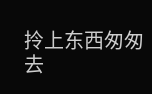拎上东西匆匆去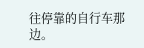往停靠的自行车那边。